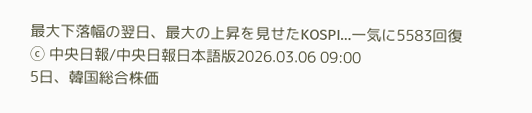最大下落幅の翌日、最大の上昇を見せたKOSPI…一気に5583回復
ⓒ 中央日報/中央日報日本語版2026.03.06 09:00
5日、韓国総合株価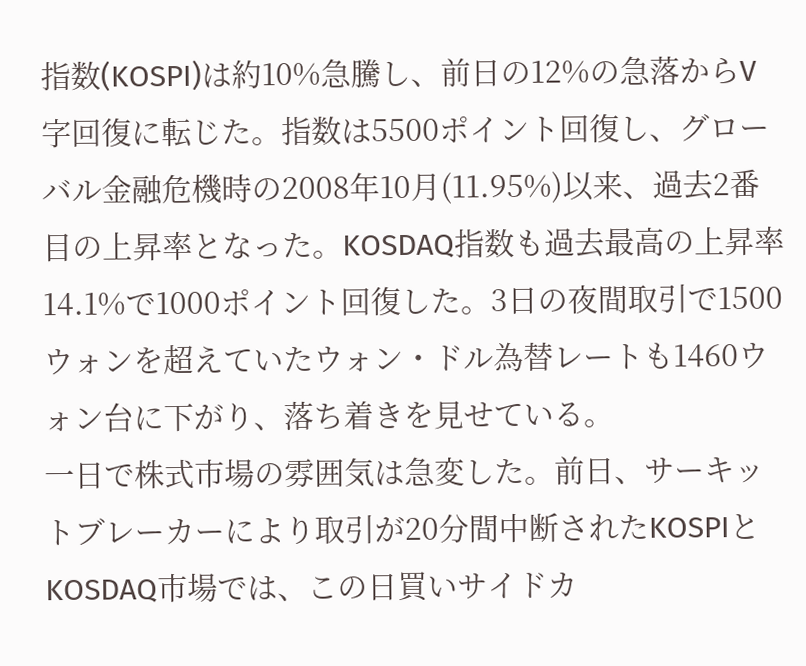指数(KOSPI)は約10%急騰し、前日の12%の急落からV字回復に転じた。指数は5500ポイント回復し、グローバル金融危機時の2008年10月(11.95%)以来、過去2番目の上昇率となった。KOSDAQ指数も過去最高の上昇率14.1%で1000ポイント回復した。3日の夜間取引で1500ウォンを超えていたウォン・ドル為替レートも1460ウォン台に下がり、落ち着きを見せている。
一日で株式市場の雰囲気は急変した。前日、サーキットブレーカーにより取引が20分間中断されたKOSPIとKOSDAQ市場では、この日買いサイドカ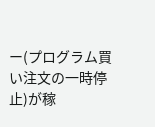ー(プログラム買い注文の一時停止)が稼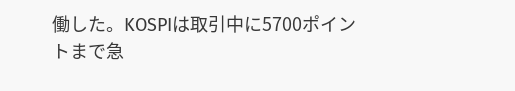働した。KOSPIは取引中に5700ポイントまで急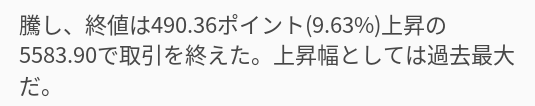騰し、終値は490.36ポイント(9.63%)上昇の5583.90で取引を終えた。上昇幅としては過去最大だ。